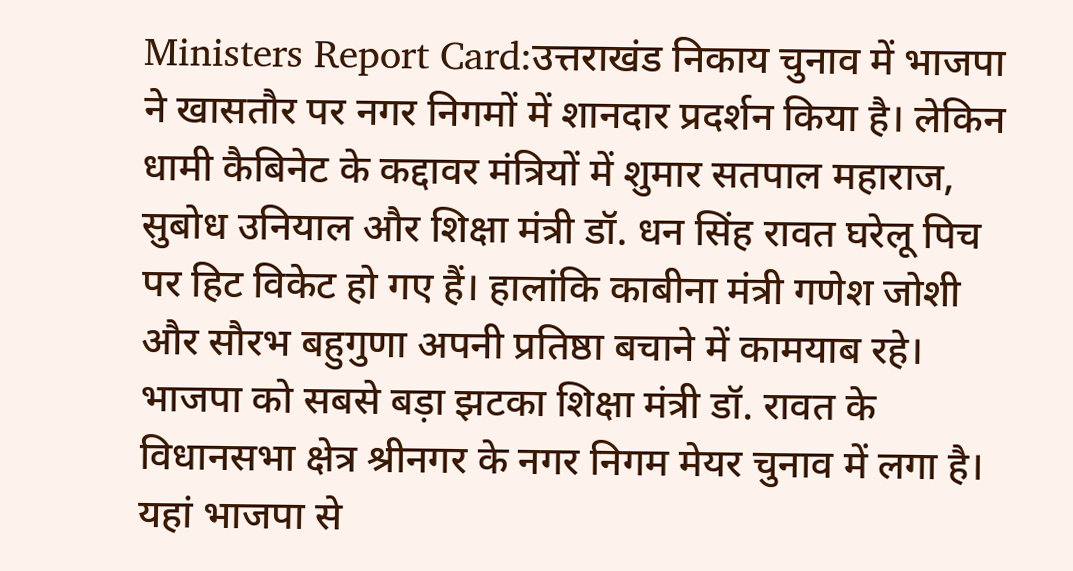Ministers Report Card:उत्तराखंड निकाय चुनाव में भाजपा ने खासतौर पर नगर निगमों में शानदार प्रदर्शन किया है। लेकिन धामी कैबिनेट के कद्दावर मंत्रियों में शुमार सतपाल महाराज, सुबोध उनियाल और शिक्षा मंत्री डॉ. धन सिंह रावत घरेलू पिच पर हिट विकेट हो गए हैं। हालांकि काबीना मंत्री गणेश जोशी और सौरभ बहुगुणा अपनी प्रतिष्ठा बचाने में कामयाब रहे। भाजपा को सबसे बड़ा झटका शिक्षा मंत्री डॉ. रावत के विधानसभा क्षेत्र श्रीनगर के नगर निगम मेयर चुनाव में लगा है। यहां भाजपा से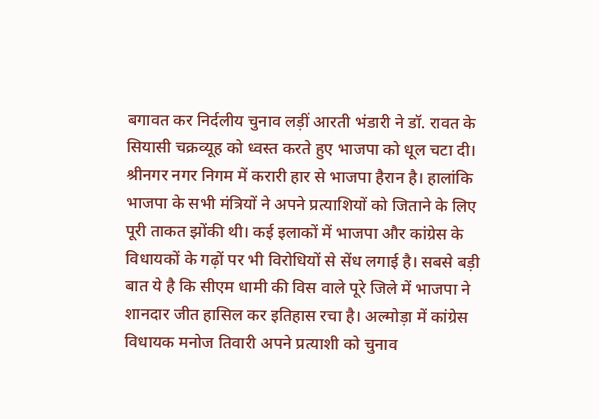बगावत कर निर्दलीय चुनाव लड़ीं आरती भंडारी ने डॉ. रावत के सियासी चक्रव्यूह को ध्वस्त करते हुए भाजपा को धूल चटा दी। श्रीनगर नगर निगम में करारी हार से भाजपा हैरान है। हालांकि भाजपा के सभी मंत्रियों ने अपने प्रत्याशियों को जिताने के लिए पूरी ताकत झोंकी थी। कई इलाकों में भाजपा और कांग्रेस के विधायकों के गढ़ों पर भी विरोधियों से सेंध लगाई है। सबसे बड़ी बात ये है कि सीएम धामी की विस वाले पूरे जिले में भाजपा ने शानदार जीत हासिल कर इतिहास रचा है। अल्मोड़ा में कांग्रेस विधायक मनोज तिवारी अपने प्रत्याशी को चुनाव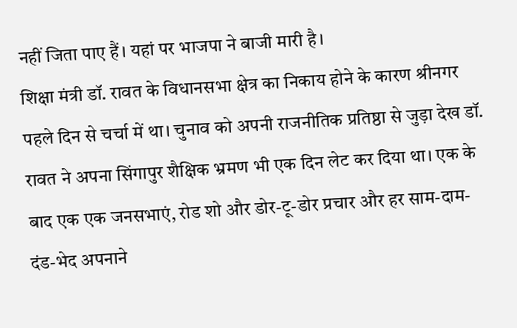नहीं जिता पाए हैं। यहां पर भाजपा ने बाजी मारी है।
शिक्षा मंत्री डॉ. रावत के विधानसभा क्षेत्र का निकाय होने के कारण श्रीनगर पहले दिन से चर्चा में था। चुनाव को अपनी राजनीतिक प्रतिष्ठा से जुड़ा देख डॉ. रावत ने अपना सिंगापुर शैक्षिक भ्रमण भी एक दिन लेट कर दिया था। एक के बाद एक एक जनसभाएं, रोड शो और डोर-टू-डोर प्रचार और हर साम-दाम-दंड-भेद अपनाने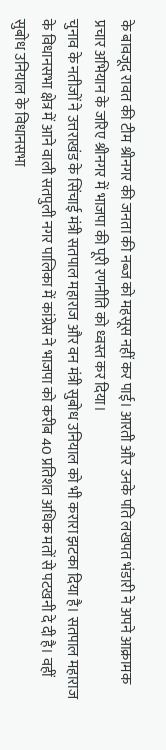के बावजूद रावत की टीम श्रीनगर की जनता की नब्ज को महसूस नहीं कर पाई। आरती और उनके पति लखपत भंडारी ने अपने आक्रामक प्रचार अभियान के जरिए श्रीनगर में भाजपा की पूरी रणनीति को ध्वस्त कर दिया।
चुनाव के नतीजों ने उत्तराखंड के सिंचाई मंत्री सतपाल महाराज और वन मंत्री सुबोध उनियाल को भी करारा झटका दिया है। सतपाल महाराज के विधानसभा क्षेत्र में आने वाली सतपुली नगर पालिका में कांग्रेस ने भाजपा को करीब 40 प्रतिशत अधिक मतों से पटखनी दे दी है। वहीं सुबोध उनियाल के विधानसभा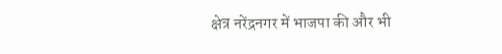क्षेत्र नरेंद्रनगर में भाजपा की और भी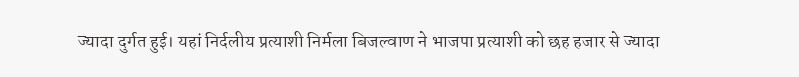ज्यादा दुर्गत हुई। यहां निर्दलीय प्रत्याशी निर्मला बिजल्वाण ने भाजपा प्रत्याशी को छह हजार से ज्यादा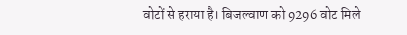वोटों से हराया है। बिजल्वाण को 9296 वोट मिले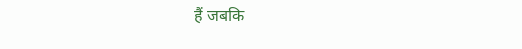हैं जबकि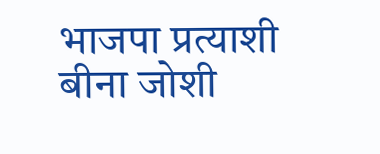भाजपा प्रत्याशी बीना जोशी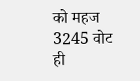को महज 3245 वोट ही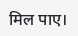मिल पाए।